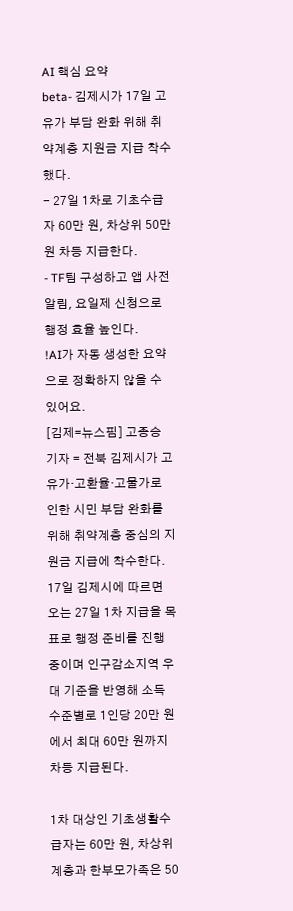AI 핵심 요약
beta- 김제시가 17일 고유가 부담 완화 위해 취약계층 지원금 지급 착수했다.
- 27일 1차로 기초수급자 60만 원, 차상위 50만 원 차등 지급한다.
- TF팀 구성하고 앱 사전알림, 요일제 신청으로 행정 효율 높인다.
!AI가 자동 생성한 요약으로 정확하지 않을 수 있어요.
[김제=뉴스핌] 고종승 기자 = 전북 김제시가 고유가·고환율·고물가로 인한 시민 부담 완화를 위해 취약계층 중심의 지원금 지급에 착수한다.
17일 김제시에 따르면 오는 27일 1차 지급을 목표로 행정 준비를 진행 중이며 인구감소지역 우대 기준을 반영해 소득 수준별로 1인당 20만 원에서 최대 60만 원까지 차등 지급된다.

1차 대상인 기초생활수급자는 60만 원, 차상위계층과 한부모가족은 50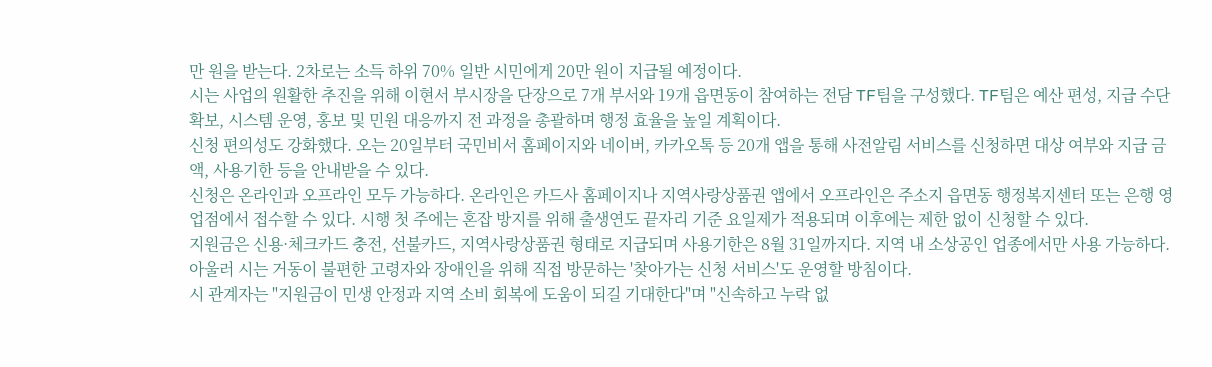만 원을 받는다. 2차로는 소득 하위 70% 일반 시민에게 20만 원이 지급될 예정이다.
시는 사업의 원활한 추진을 위해 이현서 부시장을 단장으로 7개 부서와 19개 읍면동이 참여하는 전담 TF팀을 구성했다. TF팀은 예산 편성, 지급 수단 확보, 시스템 운영, 홍보 및 민원 대응까지 전 과정을 총괄하며 행정 효율을 높일 계획이다.
신청 편의성도 강화했다. 오는 20일부터 국민비서 홈페이지와 네이버, 카카오톡 등 20개 앱을 통해 사전알림 서비스를 신청하면 대상 여부와 지급 금액, 사용기한 등을 안내받을 수 있다.
신청은 온라인과 오프라인 모두 가능하다. 온라인은 카드사 홈페이지나 지역사랑상품권 앱에서 오프라인은 주소지 읍면동 행정복지센터 또는 은행 영업점에서 접수할 수 있다. 시행 첫 주에는 혼잡 방지를 위해 출생연도 끝자리 기준 요일제가 적용되며 이후에는 제한 없이 신청할 수 있다.
지원금은 신용·체크카드 충전, 선불카드, 지역사랑상품권 형태로 지급되며 사용기한은 8월 31일까지다. 지역 내 소상공인 업종에서만 사용 가능하다. 아울러 시는 거동이 불편한 고령자와 장애인을 위해 직접 방문하는 '찾아가는 신청 서비스'도 운영할 방침이다.
시 관계자는 "지원금이 민생 안정과 지역 소비 회복에 도움이 되길 기대한다"며 "신속하고 누락 없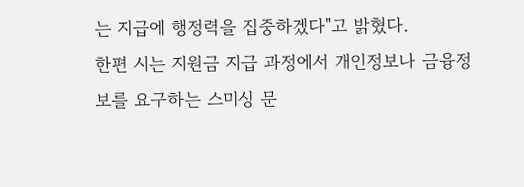는 지급에 행정력을 집중하겠다"고 밝혔다.
한편 시는 지원금 지급 과정에서 개인정보나 금융정보를 요구하는 스미싱 문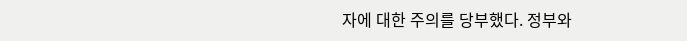자에 대한 주의를 당부했다. 정부와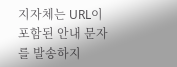지자체는 URL이 포함된 안내 문자를 발송하지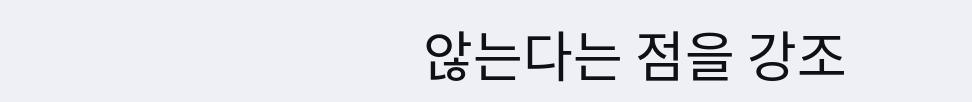않는다는 점을 강조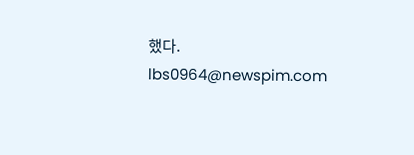했다.
lbs0964@newspim.com